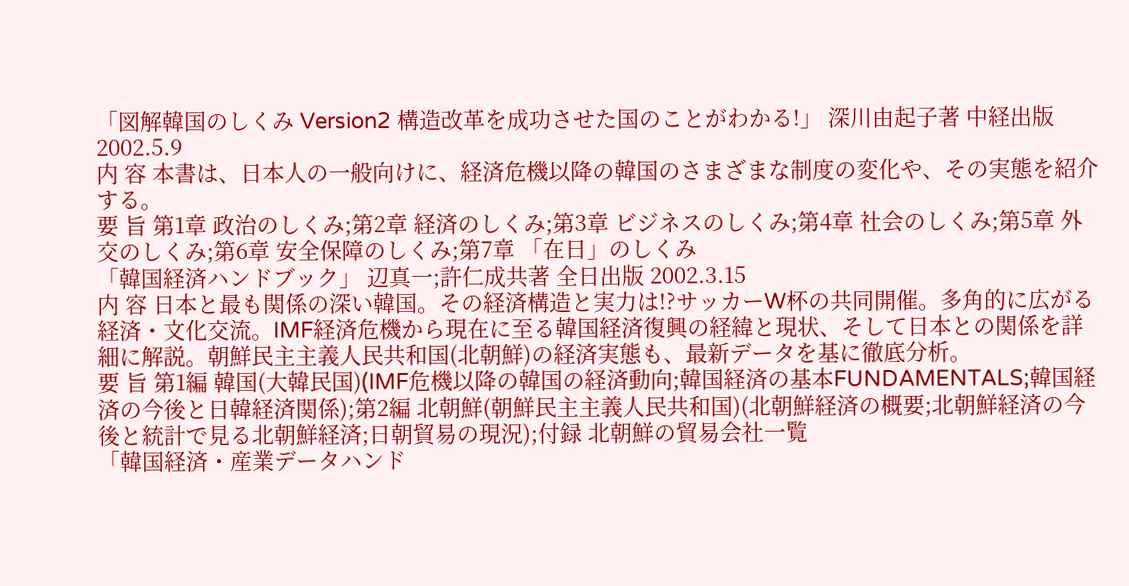「図解韓国のしくみ Version2 構造改革を成功させた国のことがわかる!」 深川由起子著 中経出版 2002.5.9
内 容 本書は、日本人の一般向けに、経済危機以降の韓国のさまざまな制度の変化や、その実態を紹介する。
要 旨 第1章 政治のしくみ;第2章 経済のしくみ;第3章 ビジネスのしくみ;第4章 社会のしくみ;第5章 外交のしくみ;第6章 安全保障のしくみ;第7章 「在日」のしくみ
「韓国経済ハンドブック」 辺真一;許仁成共著 全日出版 2002.3.15
内 容 日本と最も関係の深い韓国。その経済構造と実力は!?サッカーW杯の共同開催。多角的に広がる経済・文化交流。IMF経済危機から現在に至る韓国経済復興の経緯と現状、そして日本との関係を詳細に解説。朝鮮民主主義人民共和国(北朝鮮)の経済実態も、最新データを基に徹底分析。
要 旨 第1編 韓国(大韓民国)(IMF危機以降の韓国の経済動向;韓国経済の基本FUNDAMENTALS;韓国経済の今後と日韓経済関係);第2編 北朝鮮(朝鮮民主主義人民共和国)(北朝鮮経済の概要;北朝鮮経済の今後と統計で見る北朝鮮経済;日朝貿易の現況);付録 北朝鮮の貿易会社一覧
「韓国経済・産業データハンド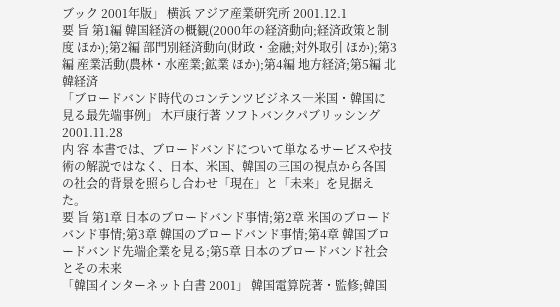ブック 2001年版」 横浜 アジア産業研究所 2001.12.1
要 旨 第1編 韓国経済の概観(2000年の経済動向;経済政策と制度 ほか);第2編 部門別経済動向(財政・金融;対外取引 ほか);第3編 産業活動(農林・水産業;鉱業 ほか);第4編 地方経済;第5編 北韓経済
「ブロードバンド時代のコンテンツビジネス―米国・韓国に見る最先端事例」 木戸康行著 ソフトバンクパブリッシング 2001.11.28
内 容 本書では、ブロードバンドについて単なるサービスや技術の解説ではなく、日本、米国、韓国の三国の視点から各国の社会的背景を照らし合わせ「現在」と「未来」を見据えた。
要 旨 第1章 日本のブロードバンド事情;第2章 米国のブロードバンド事情;第3章 韓国のブロードバンド事情;第4章 韓国ブロードバンド先端企業を見る;第5章 日本のブロードバンド社会とその未来
「韓国インターネット白書 2001」 韓国電算院著・監修;韓国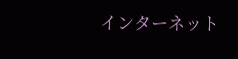インターネット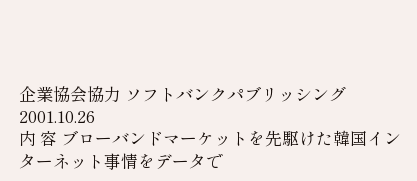企業協会協力 ソフトバンクパブリッシング 2001.10.26
内 容 ブローバンドマーケットを先駆けた韓国インターネット事情をデータで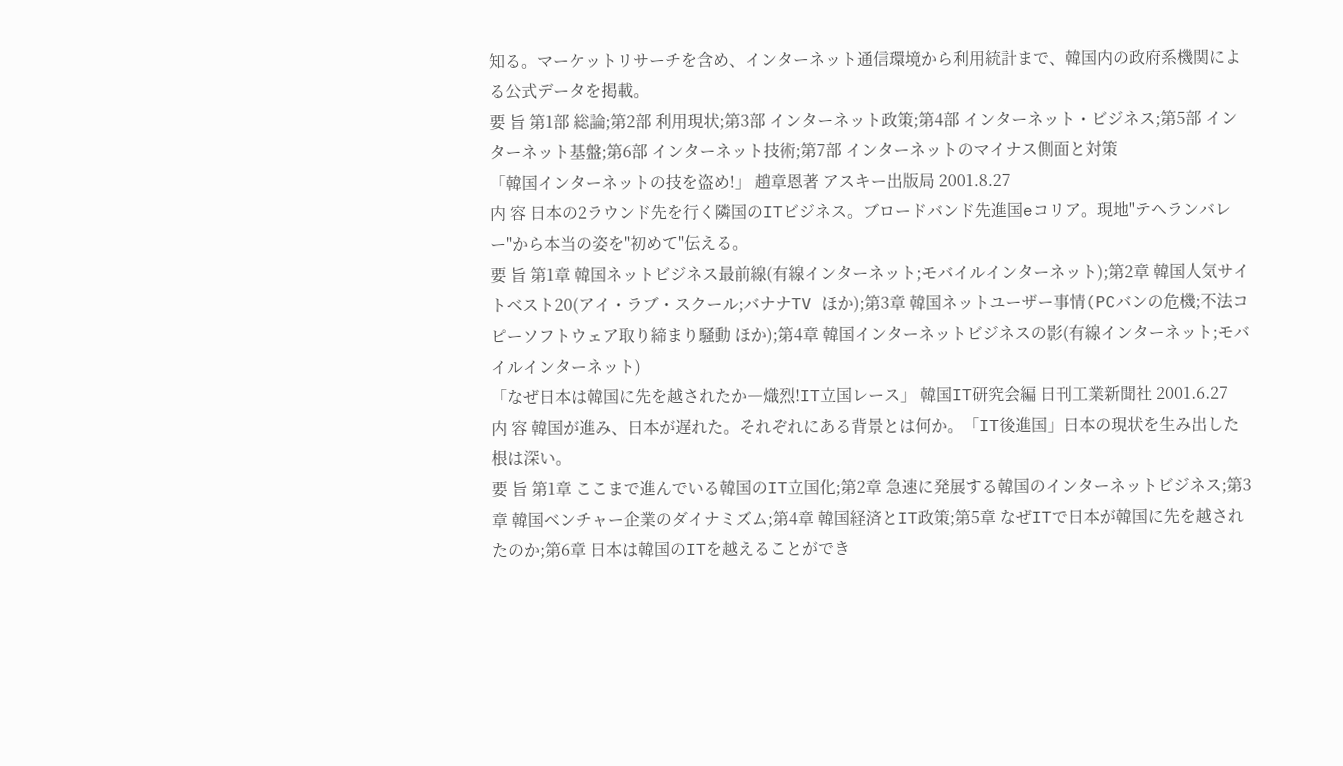知る。マーケットリサーチを含め、インターネット通信環境から利用統計まで、韓国内の政府系機関による公式データを掲載。
要 旨 第1部 総論;第2部 利用現状;第3部 インターネット政策;第4部 インターネット・ビジネス;第5部 インターネット基盤;第6部 インターネット技術;第7部 インターネットのマイナス側面と対策
「韓国インターネットの技を盗め!」 趙章恩著 アスキー出版局 2001.8.27
内 容 日本の2ラウンド先を行く隣国のITビジネス。ブロードバンド先進国eコリア。現地"テヘランバレー"から本当の姿を"初めて"伝える。
要 旨 第1章 韓国ネットビジネス最前線(有線インターネット;モバイルインターネット);第2章 韓国人気サイトベスト20(アイ・ラブ・スクール;バナナTV ほか);第3章 韓国ネットユーザー事情(PCバンの危機;不法コピーソフトウェア取り締まり騒動 ほか);第4章 韓国インターネットビジネスの影(有線インターネット;モバイルインターネット)
「なぜ日本は韓国に先を越されたか―熾烈!IT立国レース」 韓国IT研究会編 日刊工業新聞社 2001.6.27
内 容 韓国が進み、日本が遅れた。それぞれにある背景とは何か。「IT後進国」日本の現状を生み出した根は深い。
要 旨 第1章 ここまで進んでいる韓国のIT立国化;第2章 急速に発展する韓国のインターネットビジネス;第3章 韓国ベンチャー企業のダイナミズム;第4章 韓国経済とIT政策;第5章 なぜITで日本が韓国に先を越されたのか;第6章 日本は韓国のITを越えることができ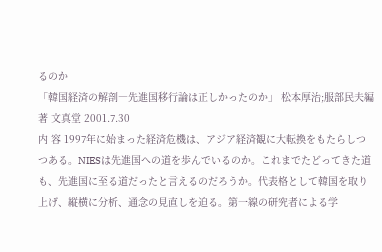るのか
「韓国経済の解剖―先進国移行論は正しかったのか」 松本厚治;服部民夫編著 文真堂 2001.7.30
内 容 1997年に始まった経済危機は、アジア経済観に大転換をもたらしつつある。NIESは先進国への道を歩んでいるのか。これまでたどってきた道も、先進国に至る道だったと言えるのだろうか。代表格として韓国を取り上げ、縦横に分析、通念の見直しを迫る。第一線の研究者による学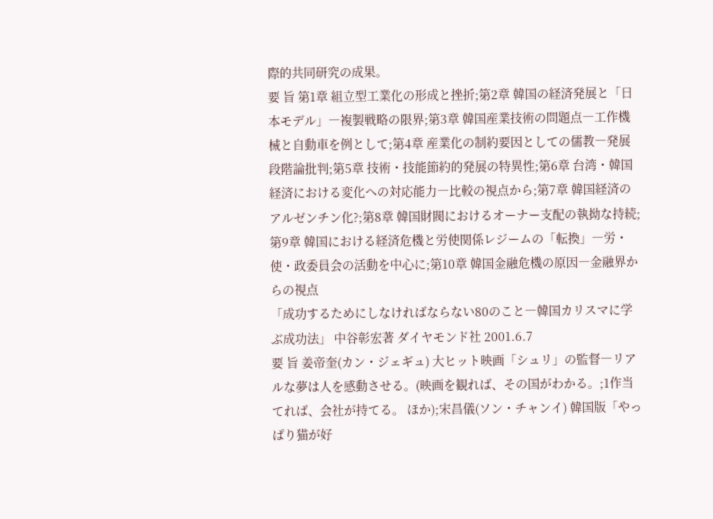際的共同研究の成果。
要 旨 第1章 組立型工業化の形成と挫折;第2章 韓国の経済発展と「日本モデル」―複製戦略の限界;第3章 韓国産業技術の問題点―工作機械と自動車を例として;第4章 産業化の制約要因としての儒教―発展段階論批判;第5章 技術・技能節約的発展の特異性;第6章 台湾・韓国経済における変化への対応能力―比較の視点から;第7章 韓国経済のアルゼンチン化?;第8章 韓国財閥におけるオーナー支配の執拗な持続;第9章 韓国における経済危機と労使関係レジームの「転換」―労・使・政委員会の活動を中心に;第10章 韓国金融危機の原因―金融界からの視点
「成功するためにしなければならない80のこと―韓国カリスマに学ぶ成功法」 中谷彰宏著 ダイヤモンド社 2001.6.7
要 旨 姜帝奎(カン・ジェギュ) 大ヒット映画「シュリ」の監督―リアルな夢は人を感動させる。(映画を観れば、その国がわかる。;1作当てれば、会社が持てる。 ほか);宋昌儀(ソン・チャンイ) 韓国版「やっぱり猫が好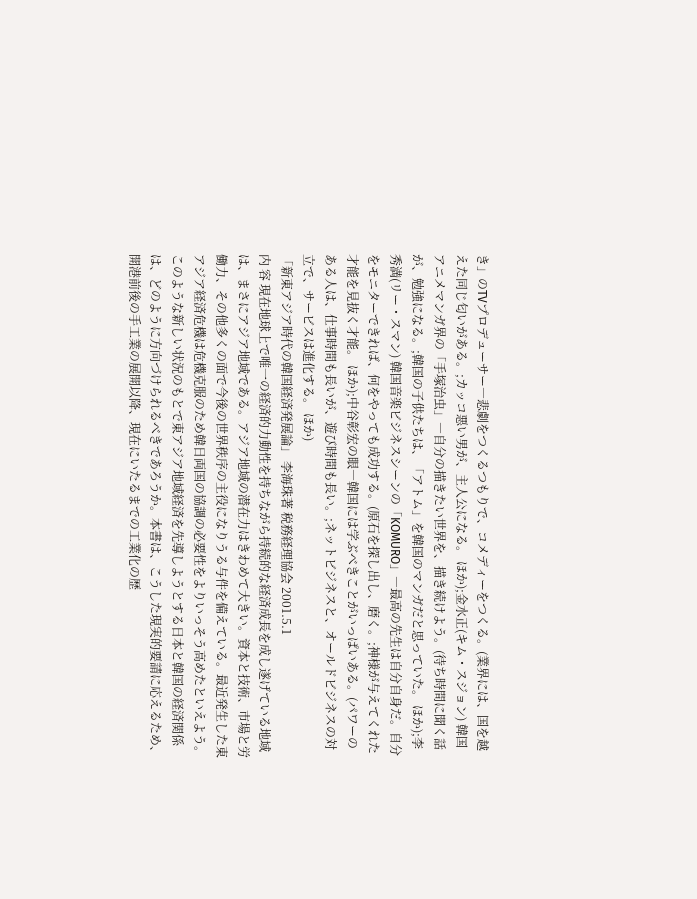き」のTVプロデューサー―悲劇をつくるつもりで、コメディーをつくる。(業界には、国を越えた同じ匂いがある。;カッコ悪い男が、主人公になる。 ほか);金水正(キム・スジョン) 韓国アニメマンガ界の「手塚治虫」―自分の描きたい世界を、描き続けよう。(待ち時間に聞く話が、勉強になる。;韓国の子供たちは、「アトム」を韓国のマンガだと思っていた。 ほか);李秀満(リー・スマン) 韓国音楽ビジネスシーンの「KOMURO」―最高の先生は自分自身だ。自分をモニターできれば、何をやっても成功する。(原石を探し出し、磨く。;神様が与えてくれた才能を見抜く才能。 ほか);中谷彰宏の眼―韓国には学ぶべきことがいっぱいある。(パワーのある人は、仕事時間も長いが、遊び時間も長い。;ネットビジネスと、オールドビジネスの対立で、サービスは進化する。 ほか)
「新東アジア時代の韓国経済発展論」 李海珠著 税務経理協会 2001.5.1
内 容 現在地球上で唯一の経済的力動性を持ちながら持続的な経済成長を成し遂げている地域は、まさにアジア地域である。アジア地域の潜在力はきわめて大きい。資本と技術、市場と労働力、その他多くの面で今後の世界秩序の主役になりうる与件を備えている。最近発生した東アジア経済危機は危機克服のため韓日両国の協調の必要性をよりいっそう高めたといえよう。このような新しい状況のもとで東アジア地域経済を先導しようとする日本と韓国の経済関係は、どのように方向づけられるべきであろうか。本書は、こうした現実的要請に応えるため、開港前後の手工業の展開以降、現在にいたるまでの工業化の歴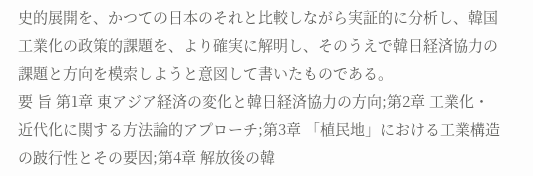史的展開を、かつての日本のそれと比較しながら実証的に分析し、韓国工業化の政策的課題を、より確実に解明し、そのうえで韓日経済協力の課題と方向を模索しようと意図して書いたものである。
要 旨 第1章 東アジア経済の変化と韓日経済協力の方向;第2章 工業化・近代化に関する方法論的アプローチ;第3章 「植民地」における工業構造の跛行性とその要因;第4章 解放後の韓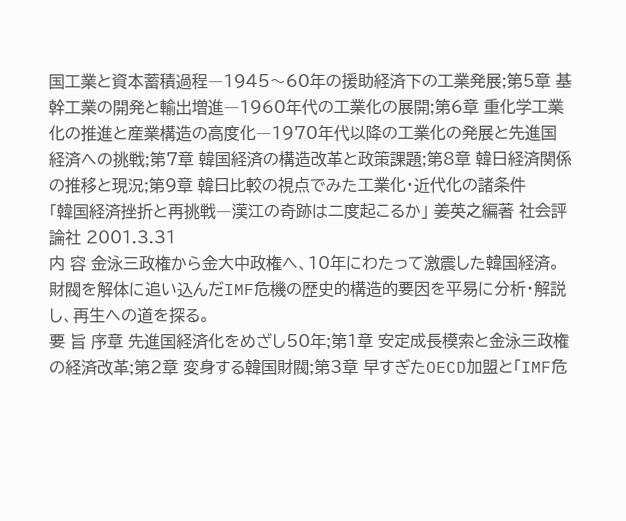国工業と資本蓄積過程―1945〜60年の援助経済下の工業発展;第5章 基幹工業の開発と輸出増進―1960年代の工業化の展開;第6章 重化学工業化の推進と産業構造の高度化―1970年代以降の工業化の発展と先進国経済への挑戦;第7章 韓国経済の構造改革と政策課題;第8章 韓日経済関係の推移と現況;第9章 韓日比較の視点でみた工業化・近代化の諸条件
「韓国経済挫折と再挑戦―漢江の奇跡は二度起こるか」 姜英之編著 社会評論社 2001.3.31
内 容 金泳三政権から金大中政権へ、10年にわたって激震した韓国経済。財閥を解体に追い込んだIMF危機の歴史的構造的要因を平易に分析・解説し、再生への道を探る。
要 旨 序章 先進国経済化をめざし50年;第1章 安定成長模索と金泳三政権の経済改革;第2章 変身する韓国財閥;第3章 早すぎたOECD加盟と「IMF危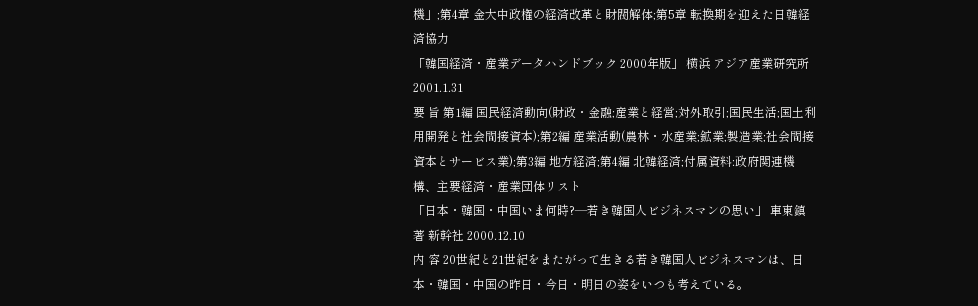機」;第4章 金大中政権の経済改革と財閥解体;第5章 転換期を迎えた日韓経済協力
「韓国経済・産業データハンドブック 2000年版」 横浜 アジア産業研究所 2001.1.31
要 旨 第1編 国民経済動向(財政・金融;産業と経営;対外取引;国民生活;国土利用開発と社会間接資本);第2編 産業活動(農林・水産業;鉱業;製造業;社会間接資本とサービス業);第3編 地方経済;第4編 北韓経済;付属資料:政府関連機構、主要経済・産業団体リスト
「日本・韓国・中国いま何時?―若き韓国人ビジネスマンの思い」 車東鎮著 新幹社 2000.12.10
内 容 20世紀と21世紀をまたがって生きる若き韓国人ビジネスマンは、日本・韓国・中国の昨日・今日・明日の姿をいつも考えている。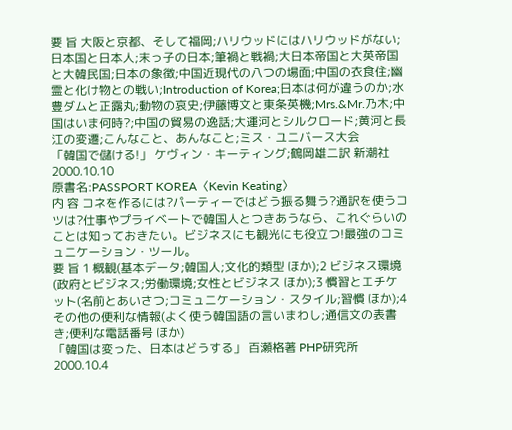要 旨 大阪と京都、そして福岡;ハリウッドにはハリウッドがない;日本国と日本人;末っ子の日本;筆禍と戦禍;大日本帝国と大英帝国と大韓民国;日本の象徴;中国近現代の八つの場面;中国の衣食住;幽霊と化け物との戦い;Introduction of Korea;日本は何が違うのか;水豊ダムと正露丸;動物の哀史;伊藤博文と東条英機;Mrs.&Mr.乃木;中国はいま何時?;中国の貿易の逸話;大運河とシルクロード;黄河と長江の変遷;こんなこと、あんなこと;ミス・ユニバース大会
「韓国で儲ける!」 ケヴィン・キーティング;鶴岡雄二訳 新潮社 2000.10.10
原書名:PASSPORT KOREA〈Kevin Keating〉
内 容 コネを作るには?パーティーではどう振る舞う?通訳を使うコツは?仕事やプライベートで韓国人とつきあうなら、これぐらいのことは知っておきたい。ビジネスにも観光にも役立つ!最強のコミュニケーション・ツール。
要 旨 1 概観(基本データ;韓国人;文化的類型 ほか);2 ビジネス環境(政府とビジネス;労働環境;女性とビジネス ほか);3 慣習とエチケット(名前とあいさつ;コミュニケーション・スタイル;習慣 ほか);4 その他の便利な情報(よく使う韓国語の言いまわし;通信文の表書き;便利な電話番号 ほか)
「韓国は変った、日本はどうする」 百瀬格著 PHP研究所 2000.10.4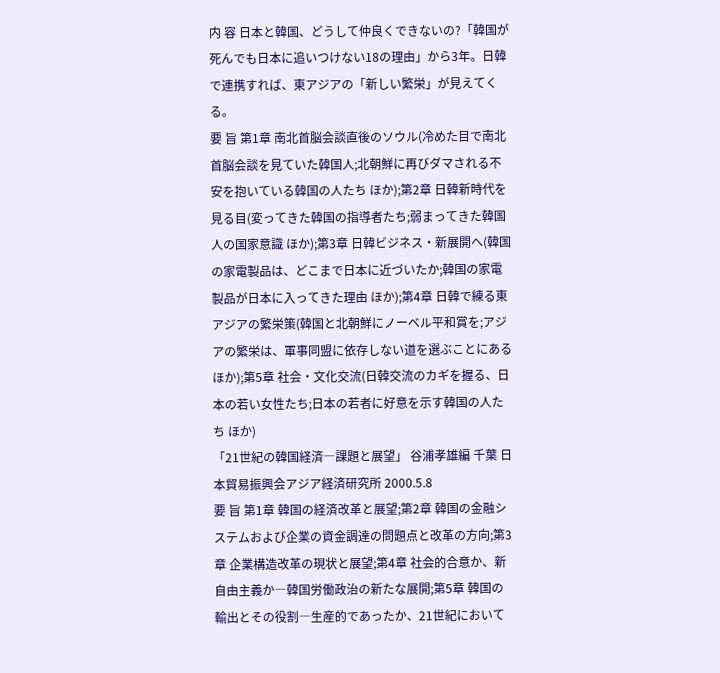内 容 日本と韓国、どうして仲良くできないの?「韓国が死んでも日本に追いつけない18の理由」から3年。日韓で連携すれば、東アジアの「新しい繁栄」が見えてくる。
要 旨 第1章 南北首脳会談直後のソウル(冷めた目で南北首脳会談を見ていた韓国人;北朝鮮に再びダマされる不安を抱いている韓国の人たち ほか);第2章 日韓新時代を見る目(変ってきた韓国の指導者たち;弱まってきた韓国人の国家意識 ほか);第3章 日韓ビジネス・新展開へ(韓国の家電製品は、どこまで日本に近づいたか;韓国の家電製品が日本に入ってきた理由 ほか);第4章 日韓で練る東アジアの繁栄策(韓国と北朝鮮にノーベル平和賞を;アジアの繁栄は、軍事同盟に依存しない道を選ぶことにある ほか);第5章 社会・文化交流(日韓交流のカギを握る、日本の若い女性たち;日本の若者に好意を示す韓国の人たち ほか)
「21世紀の韓国経済―課題と展望」 谷浦孝雄編 千葉 日本貿易振興会アジア経済研究所 2000.5.8
要 旨 第1章 韓国の経済改革と展望;第2章 韓国の金融システムおよび企業の資金調達の問題点と改革の方向;第3章 企業構造改革の現状と展望;第4章 社会的合意か、新自由主義か―韓国労働政治の新たな展開;第5章 韓国の輸出とその役割―生産的であったか、21世紀において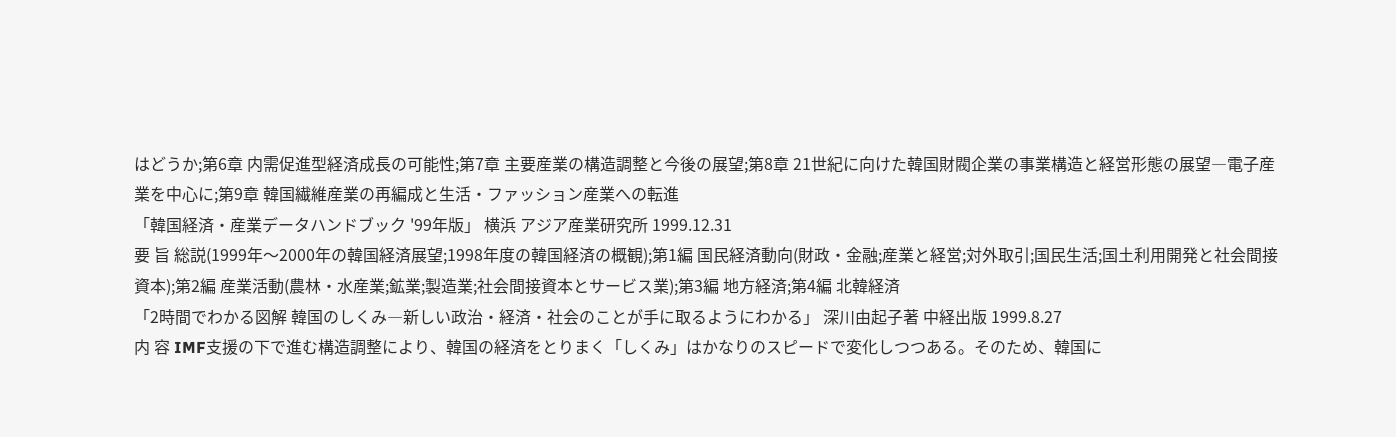はどうか;第6章 内需促進型経済成長の可能性;第7章 主要産業の構造調整と今後の展望;第8章 21世紀に向けた韓国財閥企業の事業構造と経営形態の展望―電子産業を中心に;第9章 韓国繊維産業の再編成と生活・ファッション産業への転進
「韓国経済・産業データハンドブック '99年版」 横浜 アジア産業研究所 1999.12.31
要 旨 総説(1999年〜2000年の韓国経済展望;1998年度の韓国経済の概観);第1編 国民経済動向(財政・金融;産業と経営;対外取引;国民生活;国土利用開発と社会間接資本);第2編 産業活動(農林・水産業;鉱業;製造業;社会間接資本とサービス業);第3編 地方経済;第4編 北韓経済
「2時間でわかる図解 韓国のしくみ―新しい政治・経済・社会のことが手に取るようにわかる」 深川由起子著 中経出版 1999.8.27
内 容 IMF支援の下で進む構造調整により、韓国の経済をとりまく「しくみ」はかなりのスピードで変化しつつある。そのため、韓国に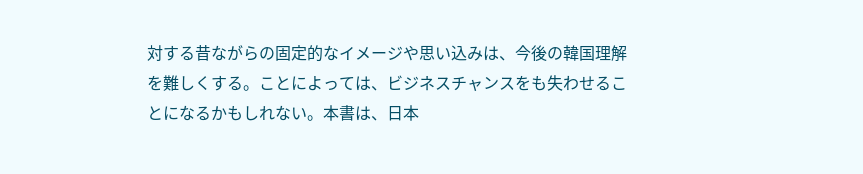対する昔ながらの固定的なイメージや思い込みは、今後の韓国理解を難しくする。ことによっては、ビジネスチャンスをも失わせることになるかもしれない。本書は、日本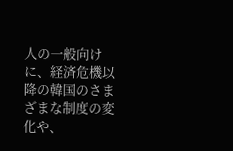人の一般向けに、経済危機以降の韓国のさまざまな制度の変化や、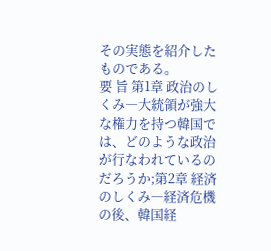その実態を紹介したものである。
要 旨 第1章 政治のしくみ―大統領が強大な権力を持つ韓国では、どのような政治が行なわれているのだろうか;第2章 経済のしくみ―経済危機の後、韓国経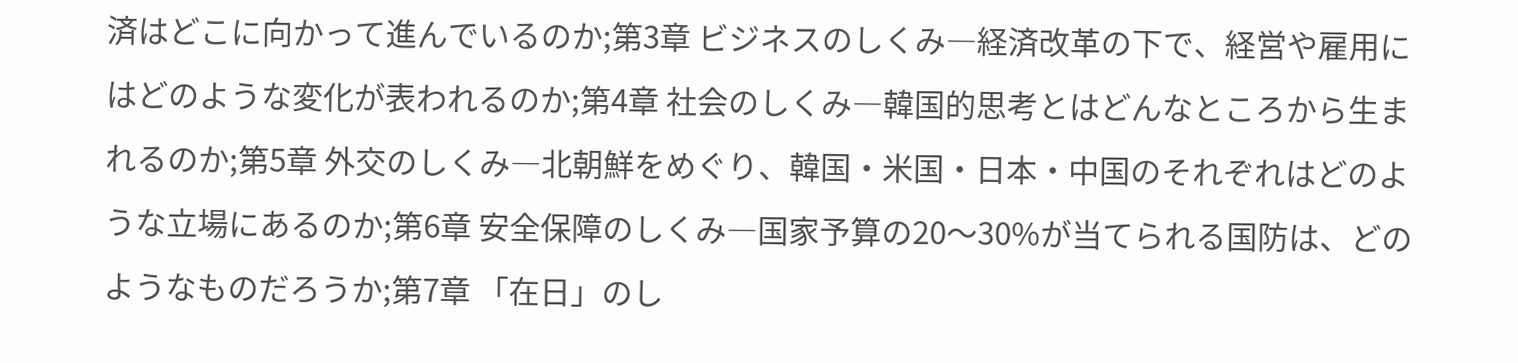済はどこに向かって進んでいるのか;第3章 ビジネスのしくみ―経済改革の下で、経営や雇用にはどのような変化が表われるのか;第4章 社会のしくみ―韓国的思考とはどんなところから生まれるのか;第5章 外交のしくみ―北朝鮮をめぐり、韓国・米国・日本・中国のそれぞれはどのような立場にあるのか;第6章 安全保障のしくみ―国家予算の20〜30%が当てられる国防は、どのようなものだろうか;第7章 「在日」のし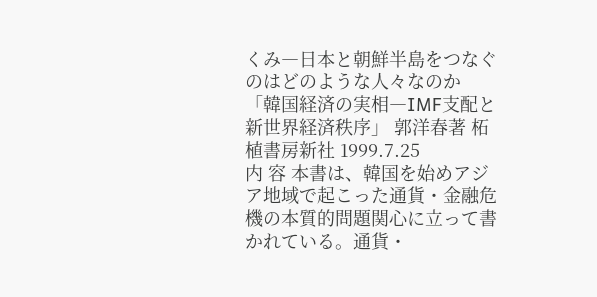くみ―日本と朝鮮半島をつなぐのはどのような人々なのか
「韓国経済の実相―IMF支配と新世界経済秩序」 郭洋春著 柘植書房新社 1999.7.25
内 容 本書は、韓国を始めアジア地域で起こった通貨・金融危機の本質的問題関心に立って書かれている。通貨・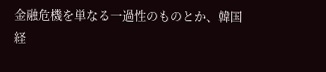金融危機を単なる一過性のものとか、韓国経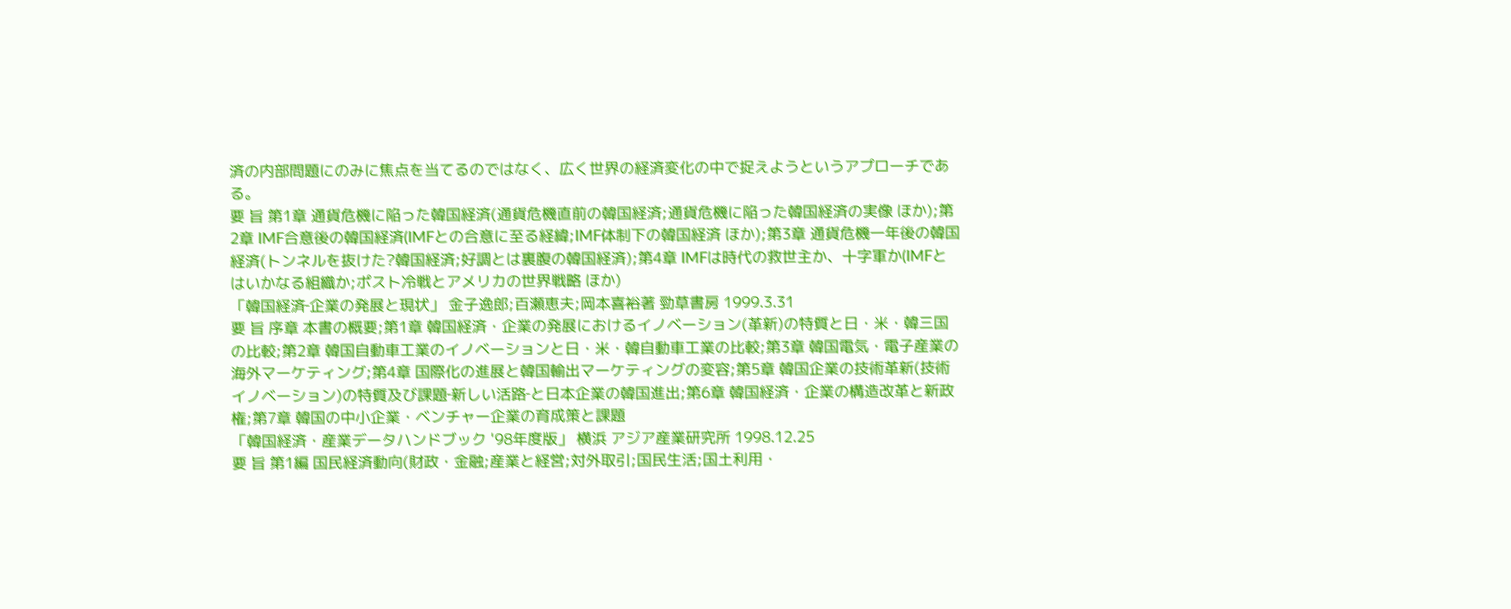済の内部問題にのみに焦点を当てるのではなく、広く世界の経済変化の中で捉えようというアプローチである。
要 旨 第1章 通貨危機に陥った韓国経済(通貨危機直前の韓国経済;通貨危機に陥った韓国経済の実像 ほか);第2章 IMF合意後の韓国経済(IMFとの合意に至る経緯;IMF体制下の韓国経済 ほか);第3章 通貨危機一年後の韓国経済(トンネルを抜けた?韓国経済;好調とは裏腹の韓国経済);第4章 IMFは時代の救世主か、十字軍か(IMFとはいかなる組織か;ポスト冷戦とアメリカの世界戦略 ほか)
「韓国経済‐企業の発展と現状」 金子逸郎;百瀬恵夫;岡本喜裕著 勁草書房 1999.3.31
要 旨 序章 本書の概要;第1章 韓国経済・企業の発展におけるイノベーション(革新)の特質と日・米・韓三国の比較;第2章 韓国自動車工業のイノベーションと日・米・韓自動車工業の比較;第3章 韓国電気・電子産業の海外マーケティング;第4章 国際化の進展と韓国輸出マーケティングの変容;第5章 韓国企業の技術革新(技術イノベーション)の特質及び課題‐新しい活路‐と日本企業の韓国進出;第6章 韓国経済・企業の構造改革と新政権;第7章 韓国の中小企業・ベンチャー企業の育成策と課題
「韓国経済・産業データハンドブック '98年度版」 横浜 アジア産業研究所 1998.12.25
要 旨 第1編 国民経済動向(財政・金融;産業と経営;対外取引;国民生活;国土利用・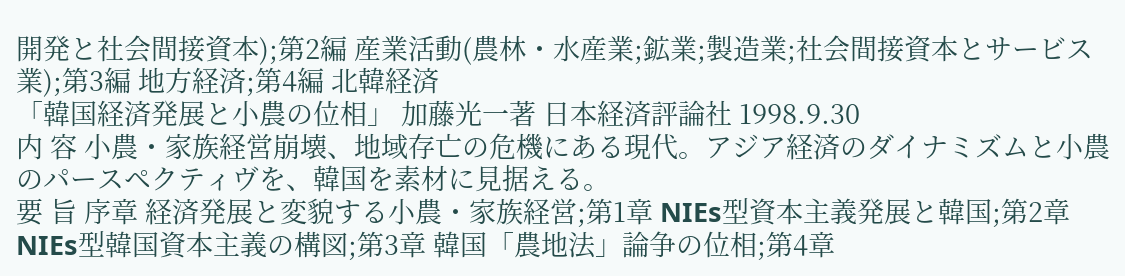開発と社会間接資本);第2編 産業活動(農林・水産業;鉱業;製造業;社会間接資本とサービス業);第3編 地方経済;第4編 北韓経済
「韓国経済発展と小農の位相」 加藤光一著 日本経済評論社 1998.9.30
内 容 小農・家族経営崩壊、地域存亡の危機にある現代。アジア経済のダイナミズムと小農のパースペクティヴを、韓国を素材に見据える。
要 旨 序章 経済発展と変貌する小農・家族経営;第1章 NIEs型資本主義発展と韓国;第2章 NIEs型韓国資本主義の構図;第3章 韓国「農地法」論争の位相;第4章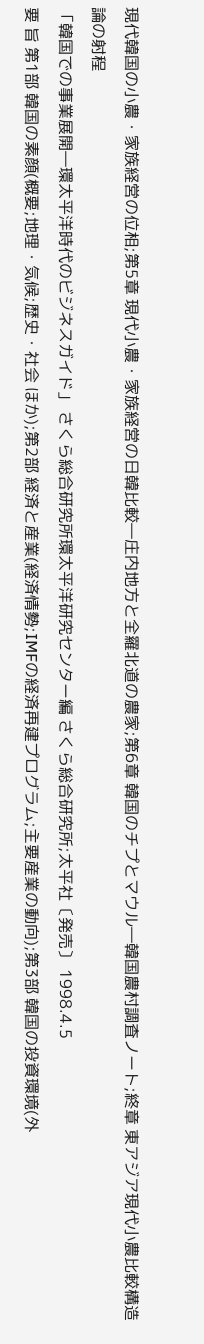現代韓国の小農・家族経営の位相;第5章 現代小農・家族経営の日韓比較―庄内地方と全羅北道の農家;第6章 韓国のチプとマウル―韓国農村調査ノート;終章 東アジア現代小農比較構造論の射程
「韓国での事業展開―環太平洋時代のビジネスガイド」 さくら総合研究所環太平洋研究センター編 さくら総合研究所;太平社〔発売〕 1998.4.5
要 旨 第1部 韓国の素顔(概要;地理・気候;歴史・社会 ほか);第2部 経済と産業(経済情勢;IMFの経済再建プログラム;主要産業の動向);第3部 韓国の投資環境(外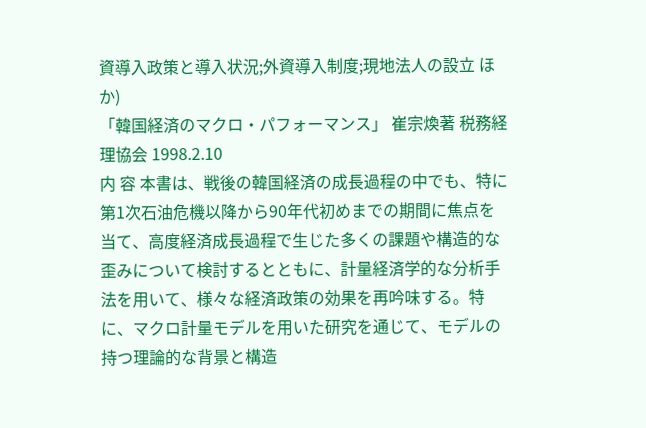資導入政策と導入状況;外資導入制度;現地法人の設立 ほか)
「韓国経済のマクロ・パフォーマンス」 崔宗煥著 税務経理協会 1998.2.10
内 容 本書は、戦後の韓国経済の成長過程の中でも、特に第1次石油危機以降から90年代初めまでの期間に焦点を当て、高度経済成長過程で生じた多くの課題や構造的な歪みについて検討するとともに、計量経済学的な分析手法を用いて、様々な経済政策の効果を再吟味する。特に、マクロ計量モデルを用いた研究を通じて、モデルの持つ理論的な背景と構造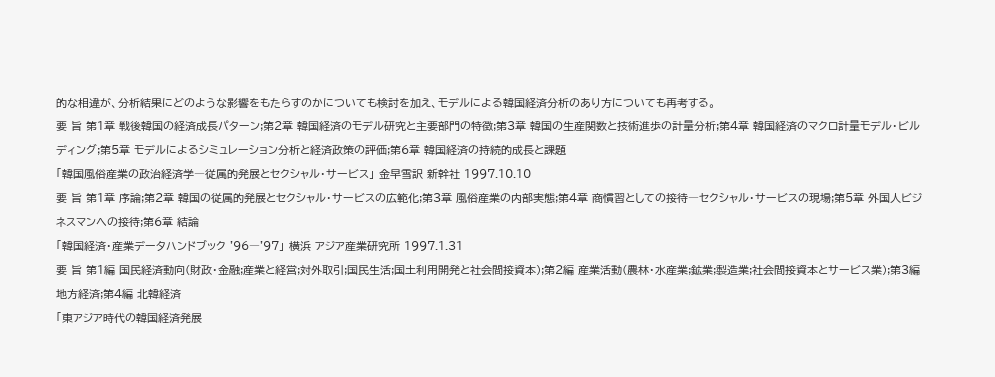的な相違が、分析結果にどのような影響をもたらすのかについても検討を加え、モデルによる韓国経済分析のあり方についても再考する。
要 旨 第1章 戦後韓国の経済成長パターン;第2章 韓国経済のモデル研究と主要部門の特徴;第3章 韓国の生産関数と技術進歩の計量分析;第4章 韓国経済のマクロ計量モデル・ビルディング;第5章 モデルによるシミュレーション分析と経済政策の評価;第6章 韓国経済の持続的成長と課題
「韓国風俗産業の政治経済学―従属的発展とセクシャル・サービス」 金早雪訳 新幹社 1997.10.10
要 旨 第1章 序論;第2章 韓国の従属的発展とセクシャル・サービスの広範化;第3章 風俗産業の内部実態;第4章 商慣習としての接待―セクシャル・サービスの現場;第5章 外国人ビジネスマンへの接待;第6章 結論
「韓国経済・産業データハンドブック '96―'97」 横浜 アジア産業研究所 1997.1.31
要 旨 第1編 国民経済動向(財政・金融;産業と経営;対外取引;国民生活;国土利用開発と社会間接資本);第2編 産業活動(農林・水産業;鉱業;製造業;社会間接資本とサービス業);第3編 地方経済;第4編 北韓経済
「東アジア時代の韓国経済発展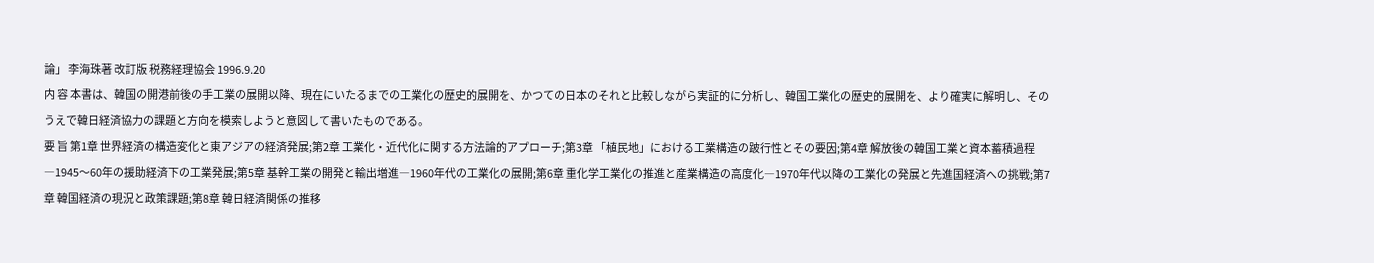論」 李海珠著 改訂版 税務経理協会 1996.9.20
内 容 本書は、韓国の開港前後の手工業の展開以降、現在にいたるまでの工業化の歴史的展開を、かつての日本のそれと比較しながら実証的に分析し、韓国工業化の歴史的展開を、より確実に解明し、そのうえで韓日経済協力の課題と方向を模索しようと意図して書いたものである。
要 旨 第1章 世界経済の構造変化と東アジアの経済発展;第2章 工業化・近代化に関する方法論的アプローチ;第3章 「植民地」における工業構造の跛行性とその要因;第4章 解放後の韓国工業と資本蓄積過程―1945〜60年の援助経済下の工業発展;第5章 基幹工業の開発と輸出増進―1960年代の工業化の展開;第6章 重化学工業化の推進と産業構造の高度化―1970年代以降の工業化の発展と先進国経済への挑戦;第7章 韓国経済の現況と政策課題;第8章 韓日経済関係の推移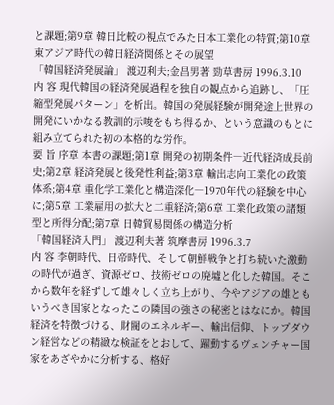と課題;第9章 韓日比較の視点でみた日本工業化の特質;第10章 東アジア時代の韓日経済関係とその展望
「韓国経済発展論」 渡辺利夫;金昌男著 勁草書房 1996.3.10
内 容 現代韓国の経済発展過程を独自の観点から追跡し、「圧縮型発展パターン」を析出。韓国の発展経験が開発途上世界の開発にいかなる教訓的示唆をもち得るか、という意識のもとに組み立てられた初の本格的な労作。
要 旨 序章 本書の課題;第1章 開発の初期条件―近代経済成長前史;第2章 経済発展と後発性利益;第3章 輸出志向工業化の政策体系;第4章 重化学工業化と構造深化―1970年代の経験を中心に;第5章 工業雇用の拡大と二重経済;第6章 工業化政策の諸類型と所得分配;第7章 日韓貿易関係の構造分析
「韓国経済入門」 渡辺利夫著 筑摩書房 1996.3.7
内 容 李朝時代、日帝時代、そして朝鮮戦争と打ち続いた激動の時代が過ぎ、資源ゼロ、技術ゼロの廃墟と化した韓国。そこから数年を経ずして雄々しく立ち上がり、今やアジアの雄ともいうべき国家となったこの隣国の強さの秘密とはなにか。韓国経済を特徴づける、財閥のエネルギー、輸出信仰、トップダウン経営などの精緻な検証をとおして、躍動するヴェンチャー国家をあざやかに分析する、格好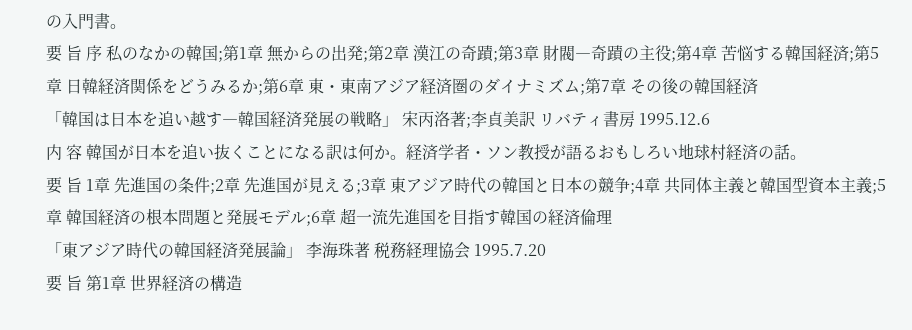の入門書。
要 旨 序 私のなかの韓国;第1章 無からの出発;第2章 漢江の奇蹟;第3章 財閥―奇蹟の主役;第4章 苦悩する韓国経済;第5章 日韓経済関係をどうみるか;第6章 東・東南アジア経済圏のダイナミズム;第7章 その後の韓国経済
「韓国は日本を追い越す―韓国経済発展の戦略」 宋丙洛著;李貞美訳 リバティ書房 1995.12.6
内 容 韓国が日本を追い抜くことになる訳は何か。経済学者・ソン教授が語るおもしろい地球村経済の話。
要 旨 1章 先進国の条件;2章 先進国が見える;3章 東アジア時代の韓国と日本の競争;4章 共同体主義と韓国型資本主義;5章 韓国経済の根本問題と発展モデル;6章 超一流先進国を目指す韓国の経済倫理
「東アジア時代の韓国経済発展論」 李海珠著 税務経理協会 1995.7.20
要 旨 第1章 世界経済の構造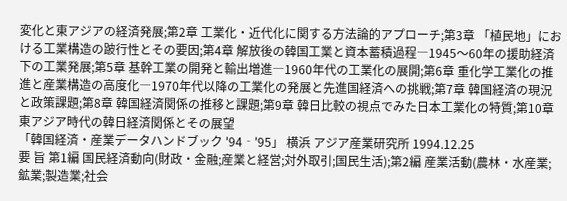変化と東アジアの経済発展;第2章 工業化・近代化に関する方法論的アプローチ;第3章 「植民地」における工業構造の跛行性とその要因;第4章 解放後の韓国工業と資本蓄積過程―1945〜60年の援助経済下の工業発展;第5章 基幹工業の開発と輸出増進―1960年代の工業化の展開;第6章 重化学工業化の推進と産業構造の高度化―1970年代以降の工業化の発展と先進国経済への挑戦;第7章 韓国経済の現況と政策課題;第8章 韓国経済関係の推移と課題;第9章 韓日比較の視点でみた日本工業化の特質;第10章 東アジア時代の韓日経済関係とその展望
「韓国経済・産業データハンドブック '94‐'95」 横浜 アジア産業研究所 1994.12.25
要 旨 第1編 国民経済動向(財政・金融;産業と経営;対外取引;国民生活);第2編 産業活動(農林・水産業;鉱業;製造業;社会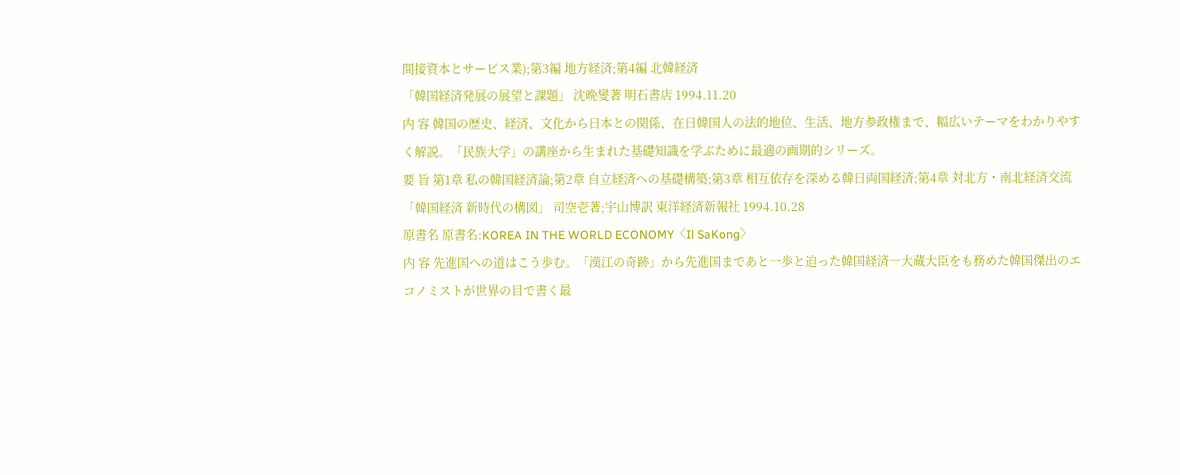間接資本とサービス業);第3編 地方経済;第4編 北韓経済
「韓国経済発展の展望と課題」 沈晩燮著 明石書店 1994.11.20
内 容 韓国の歴史、経済、文化から日本との関係、在日韓国人の法的地位、生活、地方参政権まで、幅広いテーマをわかりやすく解説。「民族大学」の講座から生まれた基礎知識を学ぶために最適の画期的シリーズ。
要 旨 第1章 私の韓国経済論;第2章 自立経済への基礎構築;第3章 相互依存を深める韓日両国経済;第4章 対北方・南北経済交流
「韓国経済 新時代の構図」 司空壱著;宇山博訳 東洋経済新報社 1994.10.28
原書名 原書名:KOREA IN THE WORLD ECONOMY〈Il SaKong〉
内 容 先進国への道はこう歩む。「漢江の奇跡」から先進国まであと一歩と迫った韓国経済―大蔵大臣をも務めた韓国傑出のエコノミストが世界の目で書く最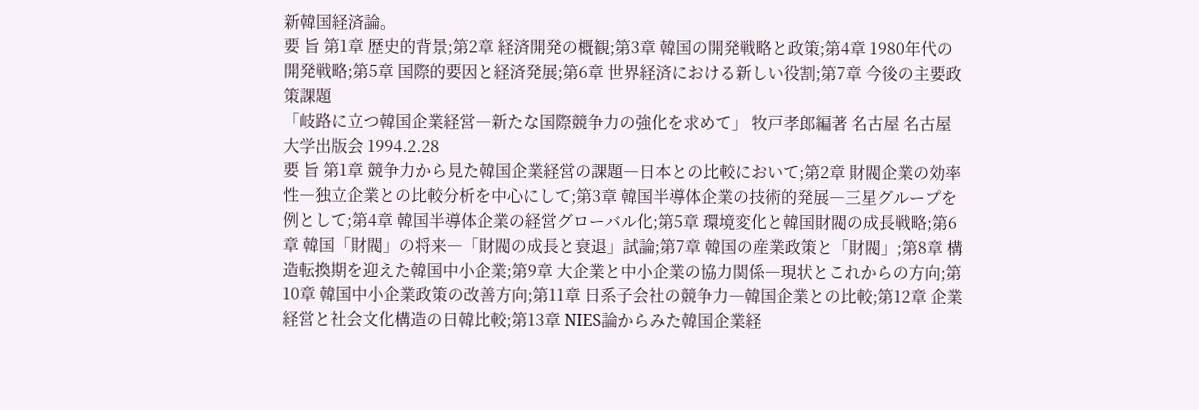新韓国経済論。
要 旨 第1章 歴史的背景;第2章 経済開発の概観;第3章 韓国の開発戦略と政策;第4章 1980年代の開発戦略;第5章 国際的要因と経済発展;第6章 世界経済における新しい役割;第7章 今後の主要政策課題
「岐路に立つ韓国企業経営―新たな国際競争力の強化を求めて」 牧戸孝郎編著 名古屋 名古屋大学出版会 1994.2.28
要 旨 第1章 競争力から見た韓国企業経営の課題―日本との比較において;第2章 財閥企業の効率性―独立企業との比較分析を中心にして;第3章 韓国半導体企業の技術的発展―三星グループを例として;第4章 韓国半導体企業の経営グローバル化;第5章 環境変化と韓国財閥の成長戦略;第6章 韓国「財閥」の将来―「財閥の成長と衰退」試論;第7章 韓国の産業政策と「財閥」;第8章 構造転換期を迎えた韓国中小企業;第9章 大企業と中小企業の協力関係―現状とこれからの方向;第10章 韓国中小企業政策の改善方向;第11章 日系子会社の競争力―韓国企業との比較;第12章 企業経営と社会文化構造の日韓比較;第13章 NIES論からみた韓国企業経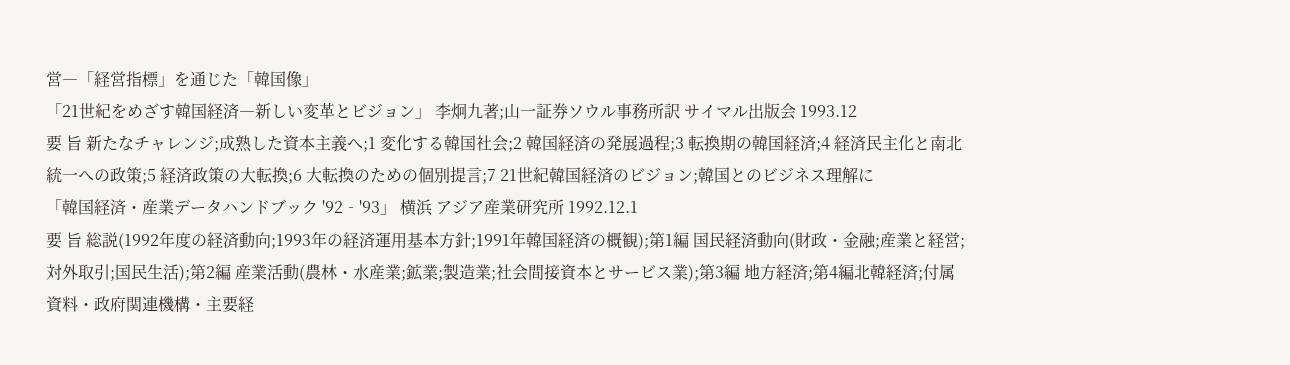営―「経営指標」を通じた「韓国像」
「21世紀をめざす韓国経済―新しい変革とビジョン」 李炯九著;山一証券ソウル事務所訳 サイマル出版会 1993.12
要 旨 新たなチャレンジ;成熟した資本主義へ;1 変化する韓国社会;2 韓国経済の発展過程;3 転換期の韓国経済;4 経済民主化と南北統一への政策;5 経済政策の大転換;6 大転換のための個別提言;7 21世紀韓国経済のビジョン;韓国とのビジネス理解に
「韓国経済・産業データハンドブック '92‐'93」 横浜 アジア産業研究所 1992.12.1
要 旨 総説(1992年度の経済動向;1993年の経済運用基本方針;1991年韓国経済の概観);第1編 国民経済動向(財政・金融;産業と経営;対外取引;国民生活);第2編 産業活動(農林・水産業;鉱業;製造業;社会間接資本とサービス業);第3編 地方経済;第4編北韓経済;付属資料・政府関連機構・主要経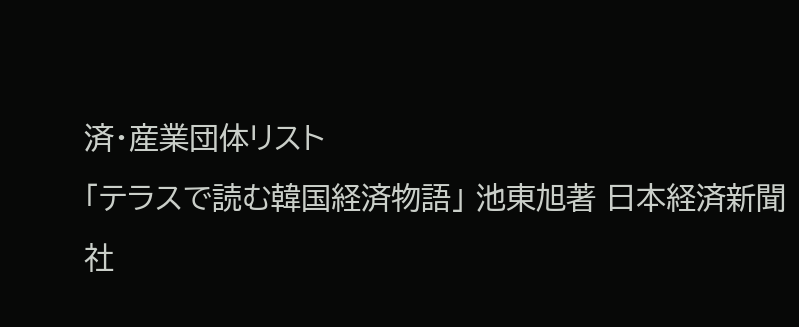済・産業団体リスト
「テラスで読む韓国経済物語」 池東旭著 日本経済新聞社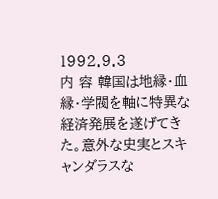1992.9.3
内 容 韓国は地縁・血縁・学閥を軸に特異な経済発展を遂げてきた。意外な史実とスキャンダラスな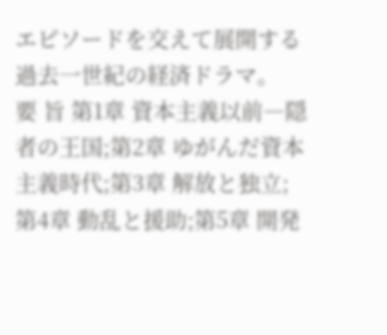エピソードを交えて展開する過去一世紀の経済ドラマ。
要 旨 第1章 資本主義以前―隠者の王国;第2章 ゆがんだ資本主義時代;第3章 解放と独立;第4章 動乱と援助;第5章 開発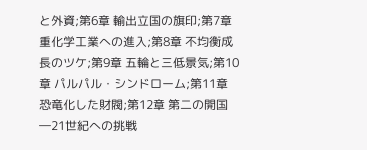と外資;第6章 輸出立国の旗印;第7章 重化学工業への進入;第8章 不均衡成長のツケ;第9章 五輪と三低景気;第10章 パルパル・シンドローム;第11章 恐竜化した財閥;第12章 第二の開国―21世紀への挑戦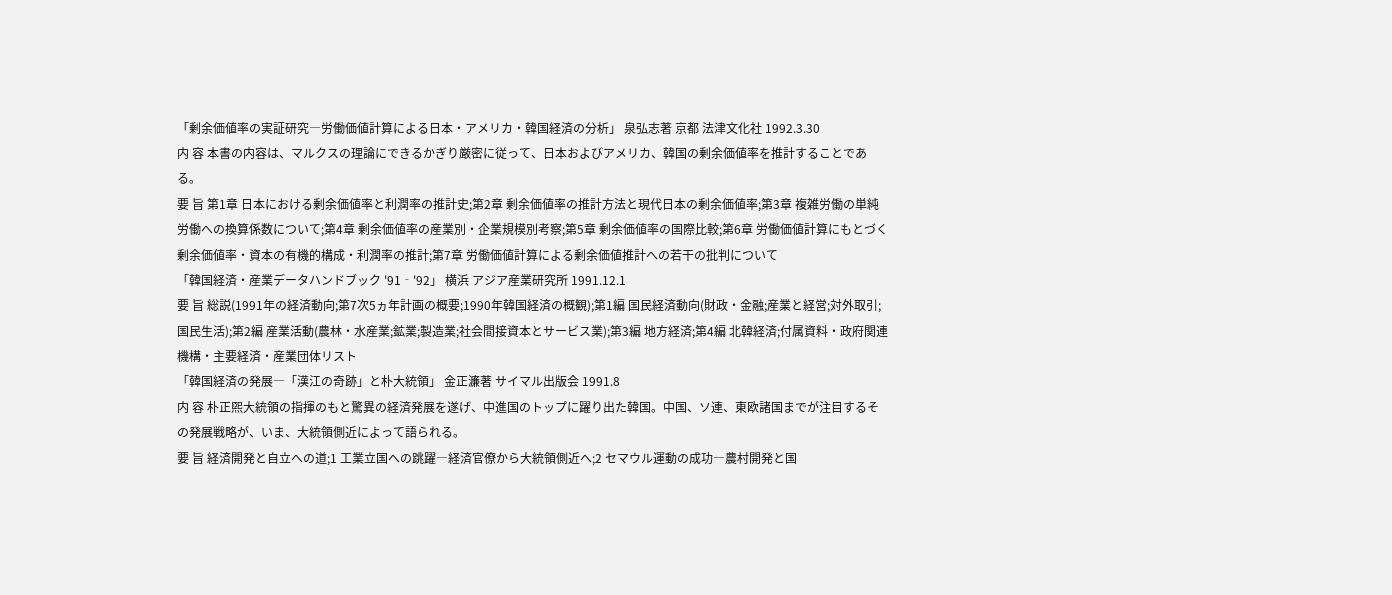「剰余価値率の実証研究―労働価値計算による日本・アメリカ・韓国経済の分析」 泉弘志著 京都 法津文化社 1992.3.30
内 容 本書の内容は、マルクスの理論にできるかぎり厳密に従って、日本およびアメリカ、韓国の剰余価値率を推計することである。
要 旨 第1章 日本における剰余価値率と利潤率の推計史;第2章 剰余価値率の推計方法と現代日本の剰余価値率;第3章 複雑労働の単純労働への換算係数について;第4章 剰余価値率の産業別・企業規模別考察;第5章 剰余価値率の国際比較;第6章 労働価値計算にもとづく剰余価値率・資本の有機的構成・利潤率の推計;第7章 労働価値計算による剰余価値推計への若干の批判について
「韓国経済・産業データハンドブック '91‐'92」 横浜 アジア産業研究所 1991.12.1
要 旨 総説(1991年の経済動向;第7次5ヵ年計画の概要;1990年韓国経済の概観);第1編 国民経済動向(財政・金融;産業と経営;対外取引;国民生活);第2編 産業活動(農林・水産業;鉱業;製造業;社会間接資本とサービス業);第3編 地方経済;第4編 北韓経済;付属資料・政府関連機構・主要経済・産業団体リスト
「韓国経済の発展―「漢江の奇跡」と朴大統領」 金正濂著 サイマル出版会 1991.8
内 容 朴正煕大統領の指揮のもと驚異の経済発展を遂げ、中進国のトップに躍り出た韓国。中国、ソ連、東欧諸国までが注目するその発展戦略が、いま、大統領側近によって語られる。
要 旨 経済開発と自立への道;1 工業立国への跳躍―経済官僚から大統領側近へ;2 セマウル運動の成功―農村開発と国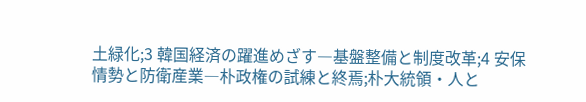土緑化;3 韓国経済の躍進めざす―基盤整備と制度改革;4 安保情勢と防衛産業―朴政権の試練と終焉;朴大統領・人と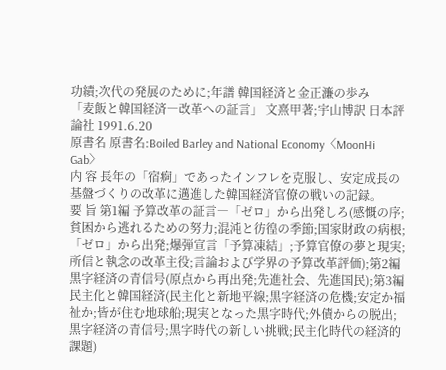功績;次代の発展のために;年譜 韓国経済と金正濂の歩み
「麦飯と韓国経済―改革への証言」 文熹甲著;宇山博訳 日本評論社 1991.6.20
原書名 原書名:Boiled Barley and National Economy〈MoonHi Gab〉
内 容 長年の「宿痾」であったインフレを克服し、安定成長の基盤づくりの改革に邁進した韓国経済官僚の戦いの記録。
要 旨 第1編 予算改革の証言―「ゼロ」から出発しろ(感慨の序;貧困から逃れるための努力;混沌と彷徨の季節;国家財政の病根;「ゼロ」から出発;爆弾宣言「予算凍結」;予算官僚の夢と現実;所信と執念の改革主役;言論および学界の予算改革評価);第2編 黒字経済の青信号(原点から再出発;先進社会、先進国民);第3編 民主化と韓国経済(民主化と新地平線;黒字経済の危機;安定か福祉か;皆が住む地球船;現実となった黒字時代;外債からの脱出;黒字経済の青信号;黒字時代の新しい挑戦;民主化時代の経済的課題)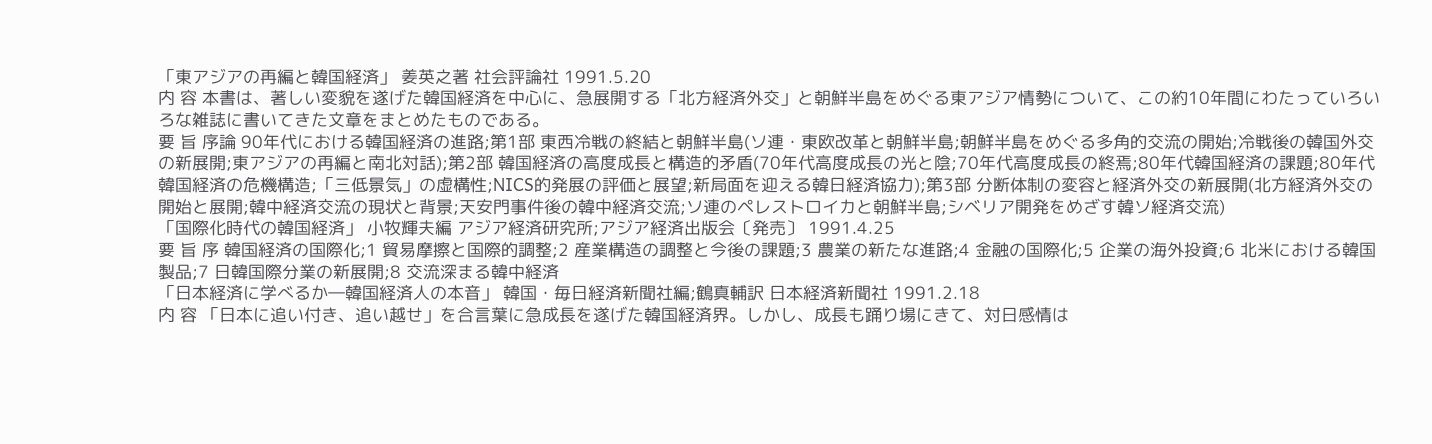「東アジアの再編と韓国経済」 姜英之著 社会評論社 1991.5.20
内 容 本書は、著しい変貌を遂げた韓国経済を中心に、急展開する「北方経済外交」と朝鮮半島をめぐる東アジア情勢について、この約10年間にわたっていろいろな雑誌に書いてきた文章をまとめたものである。
要 旨 序論 90年代における韓国経済の進路;第1部 東西冷戦の終結と朝鮮半島(ソ連・東欧改革と朝鮮半島;朝鮮半島をめぐる多角的交流の開始;冷戦後の韓国外交の新展開;東アジアの再編と南北対話);第2部 韓国経済の高度成長と構造的矛盾(70年代高度成長の光と陰;70年代高度成長の終焉;80年代韓国経済の課題;80年代韓国経済の危機構造;「三低景気」の虚構性;NICS的発展の評価と展望;新局面を迎える韓日経済協力);第3部 分断体制の変容と経済外交の新展開(北方経済外交の開始と展開;韓中経済交流の現状と背景;天安門事件後の韓中経済交流;ソ連のペレストロイカと朝鮮半島;シベリア開発をめざす韓ソ経済交流)
「国際化時代の韓国経済」 小牧輝夫編 アジア経済研究所;アジア経済出版会〔発売〕 1991.4.25
要 旨 序 韓国経済の国際化;1 貿易摩擦と国際的調整;2 産業構造の調整と今後の課題;3 農業の新たな進路;4 金融の国際化;5 企業の海外投資;6 北米における韓国製品;7 日韓国際分業の新展開;8 交流深まる韓中経済
「日本経済に学べるか―韓国経済人の本音」 韓国・毎日経済新聞社編;鶴真輔訳 日本経済新聞社 1991.2.18
内 容 「日本に追い付き、追い越せ」を合言葉に急成長を遂げた韓国経済界。しかし、成長も踊り場にきて、対日感情は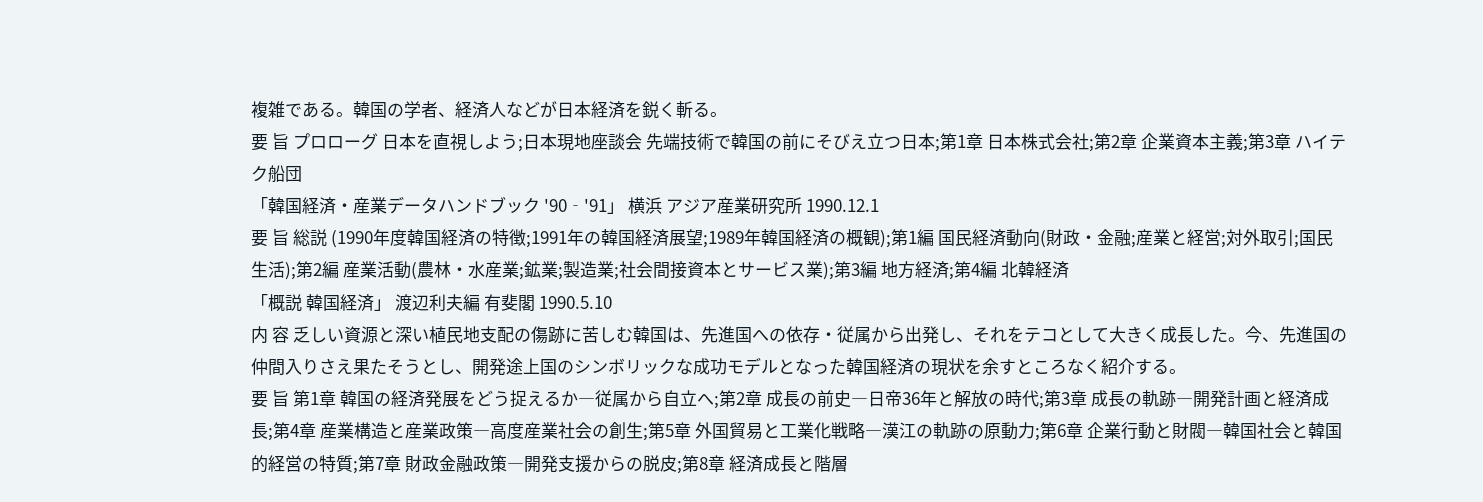複雑である。韓国の学者、経済人などが日本経済を鋭く斬る。
要 旨 プロローグ 日本を直視しよう;日本現地座談会 先端技術で韓国の前にそびえ立つ日本;第1章 日本株式会社;第2章 企業資本主義;第3章 ハイテク船団
「韓国経済・産業データハンドブック '90‐'91」 横浜 アジア産業研究所 1990.12.1
要 旨 総説 (1990年度韓国経済の特徴;1991年の韓国経済展望;1989年韓国経済の概観);第1編 国民経済動向(財政・金融;産業と経営;対外取引;国民生活);第2編 産業活動(農林・水産業;鉱業;製造業;社会間接資本とサービス業);第3編 地方経済;第4編 北韓経済
「概説 韓国経済」 渡辺利夫編 有斐閣 1990.5.10
内 容 乏しい資源と深い植民地支配の傷跡に苦しむ韓国は、先進国への依存・従属から出発し、それをテコとして大きく成長した。今、先進国の仲間入りさえ果たそうとし、開発途上国のシンボリックな成功モデルとなった韓国経済の現状を余すところなく紹介する。
要 旨 第1章 韓国の経済発展をどう捉えるか―従属から自立へ;第2章 成長の前史―日帝36年と解放の時代;第3章 成長の軌跡―開発計画と経済成長;第4章 産業構造と産業政策―高度産業社会の創生;第5章 外国貿易と工業化戦略―漢江の軌跡の原動力;第6章 企業行動と財閥―韓国社会と韓国的経営の特質;第7章 財政金融政策―開発支援からの脱皮;第8章 経済成長と階層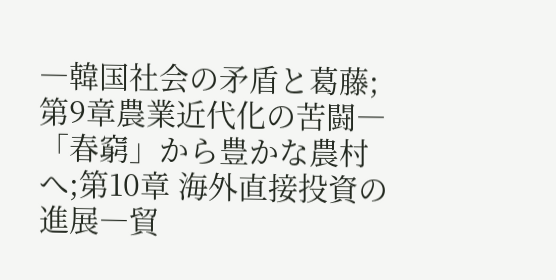―韓国社会の矛盾と葛藤;第9章農業近代化の苦闘―「春窮」から豊かな農村へ;第10章 海外直接投資の進展―貿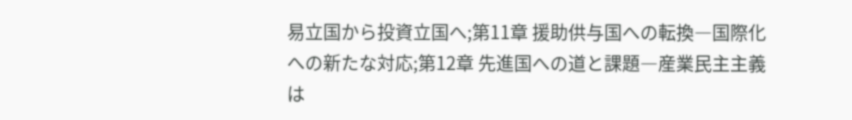易立国から投資立国へ;第11章 援助供与国への転換―国際化への新たな対応;第12章 先進国への道と課題―産業民主主義は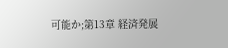可能か;第13章 経済発展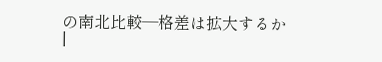の南北比較―格差は拡大するか
|